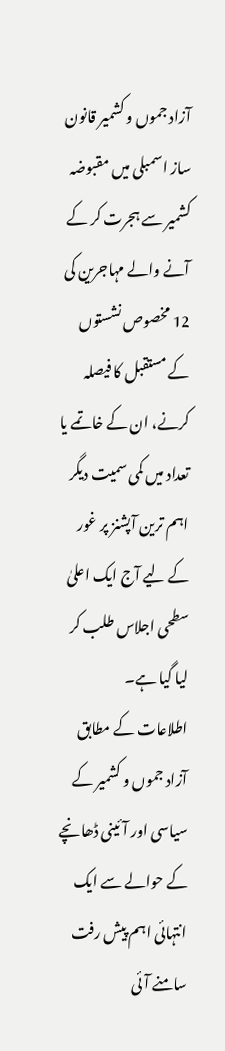آزاد جموں و کشمیر قانون ساز اسمبلی میں مقبوضہ کشمیر سے ہجرت کر کے آنے والے مہاجرین کی 12 مخصوص نشستوں کے مستقبل کا فیصلہ کرنے، ان کے خاتمے یا تعداد میں کمی سمیت دیگر اہم ترین آپشنز پر غور کے لیے آج ایک اعلیٰ سطحی اجلاس طلب کر لیا گیا ہے۔
اطلاعات کے مطابق آزاد جموں و کشمیر کے سیاسی اور آئینی ڈھانچے کے حوالے سے ایک انتہائی اہم پیش رفت سامنے آئی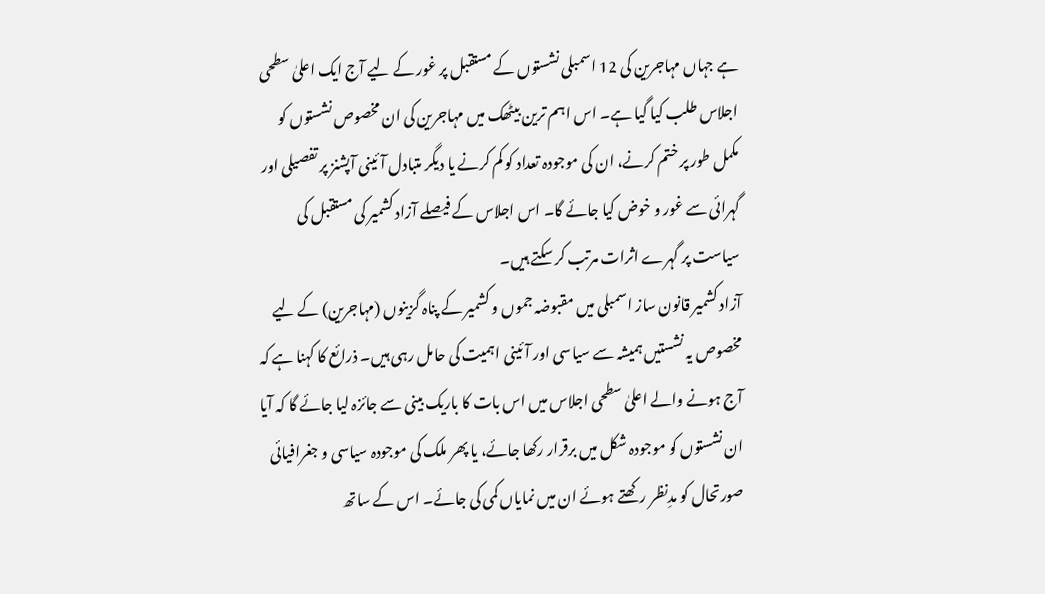ہے جہاں مہاجرین کی 12 اسمبلی نشستوں کے مستقبل پر غور کے لیے آج ایک اعلیٰ سطحی اجلاس طلب کیا گیا ہے۔ اس اہم ترین بیٹھک میں مہاجرین کی ان مخصوص نشستوں کو مکمل طور پر ختم کرنے، ان کی موجودہ تعداد کو کم کرنے یا دیگر متبادل آئینی آپشنز پر تفصیلی اور گہرائی سے غور و خوض کیا جائے گا۔ اس اجلاس کے فیصلے آزاد کشمیر کی مستقبل کی سیاست پر گہرے اثرات مرتب کر سکتے ہیں۔
آزاد کشمیر قانون ساز اسمبلی میں مقبوضہ جموں و کشمیر کے پناہ گزینوں (مہاجرین) کے لیے مخصوص یہ نشستیں ہمیشہ سے سیاسی اور آئینی اہمیت کی حامل رہی ہیں۔ ذرائع کا کہنا ہے کہ آج ہونے والے اعلیٰ سطحی اجلاس میں اس بات کا باریک بینی سے جائزہ لیا جائے گا کہ آیا ان نشستوں کو موجودہ شکل میں برقرار رکھا جائے، یا پھر ملک کی موجودہ سیاسی و جغرافیائی صورتحال کو مدِنظر رکھتے ہوئے ان میں نمایاں کمی کی جائے۔ اس کے ساتھ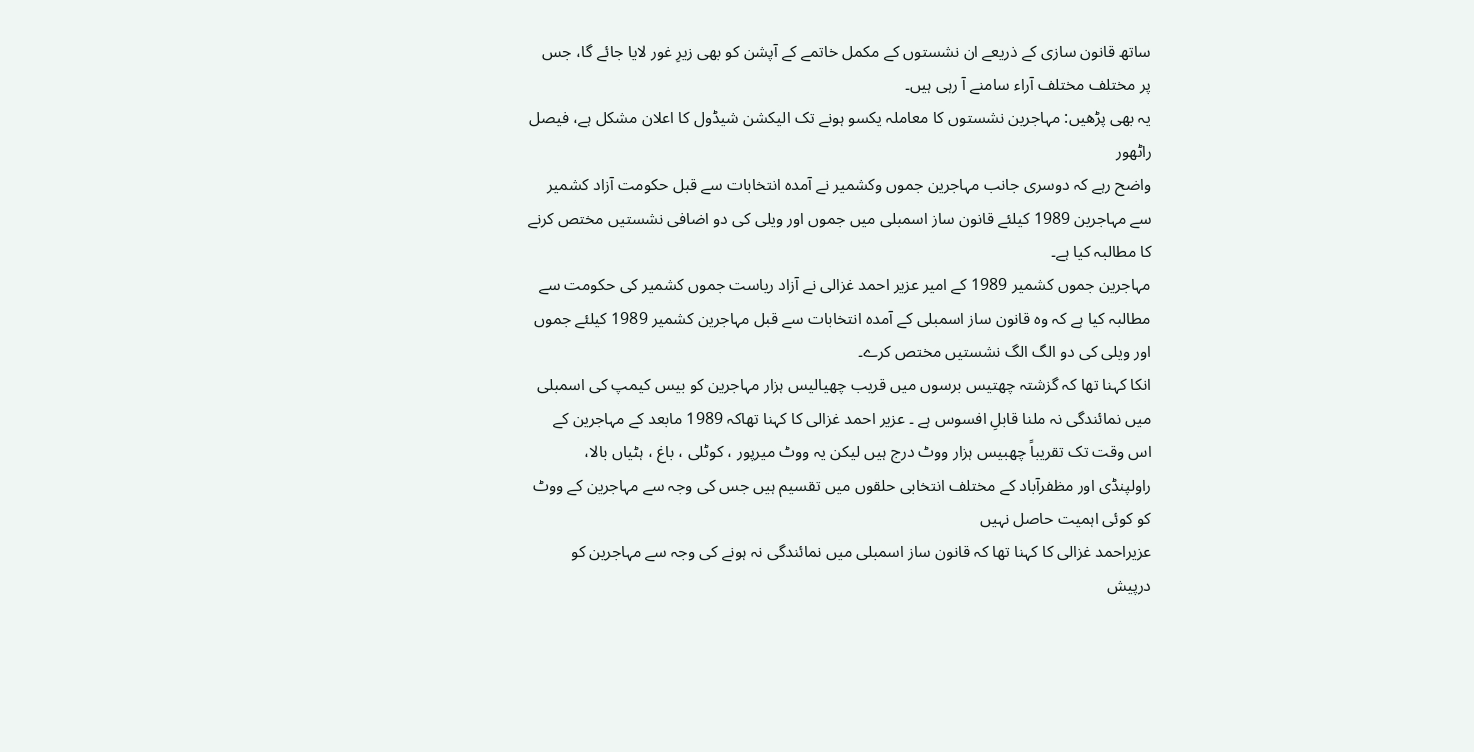ساتھ قانون سازی کے ذریعے ان نشستوں کے مکمل خاتمے کے آپشن کو بھی زیرِ غور لایا جائے گا، جس پر مختلف مختلف آراء سامنے آ رہی ہیں۔
یہ بھی پڑھیں: مہاجرین نشستوں کا معاملہ یکسو ہونے تک الیکشن شیڈول کا اعلان مشکل ہے، فیصل راٹھور
واضح رہے کہ دوسری جانب مہاجرین جموں وکشمیر نے آمدہ انتخابات سے قبل حکومت آزاد کشمیر سے مہاجرین 1989 کیلئے قانون ساز اسمبلی میں جموں اور ویلی کی دو اضافی نشستیں مختص کرنے کا مطالبہ کیا ہے۔
مہاجرین جموں کشمیر 1989 کے امیر عزیر احمد غزالی نے آزاد ریاست جموں کشمیر کی حکومت سے مطالبہ کیا ہے کہ وہ قانون ساز اسمبلی کے آمدہ انتخابات سے قبل مہاجرین کشمیر 1989 کیلئے جموں اور ویلی کی دو الگ الگ نشستیں مختص کرے۔
انکا کہنا تھا کہ گزشتہ چھتیس برسوں میں قریب چھیالیس ہزار مہاجرین کو بیس کیمپ کی اسمبلی میں نمائندگی نہ ملنا قابلِ افسوس ہے ۔ عزیر احمد غزالی کا کہنا تھاکہ 1989 مابعد کے مہاجرین کے اس وقت تک تقریباً چھبیس ہزار ووٹ درج ہیں لیکن یہ ووٹ میرپور ، کوٹلی ، باغ ، ہٹیاں بالا، راولپنڈی اور مظفرآباد کے مختلف انتخابی حلقوں میں تقسیم ہیں جس کی وجہ سے مہاجرین کے ووٹ کو کوئی اہمیت حاصل نہیں
عزیراحمد غزالی کا کہنا تھا کہ قانون ساز اسمبلی میں نمائندگی نہ ہونے کی وجہ سے مہاجرین کو درپیش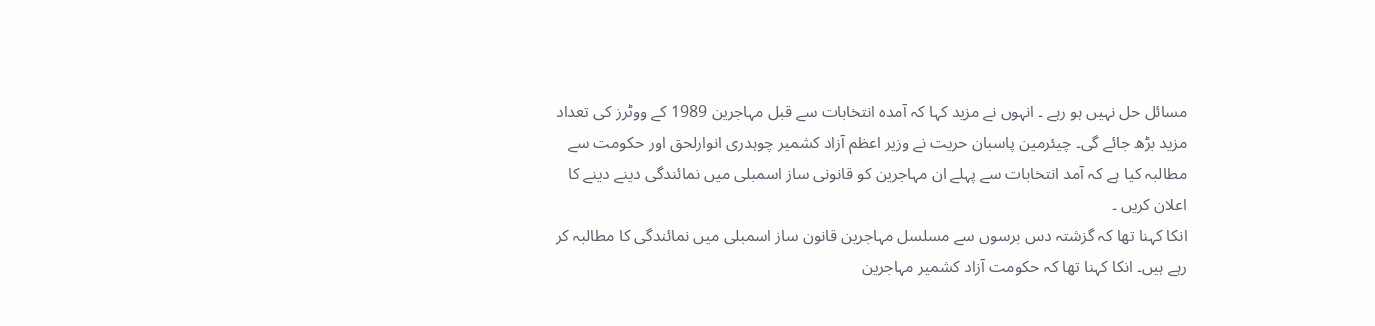مسائل حل نہیں ہو رہے ۔ انہوں نے مزید کہا کہ آمدہ انتخابات سے قبل مہاجرین 1989 کے ووٹرز کی تعداد مزید بڑھ جائے گی۔ چیئرمین پاسبان حریت نے وزیر اعظم آزاد کشمیر چوہدری انوارلحق اور حکومت سے مطالبہ کیا ہے کہ آمد انتخابات سے پہلے ان مہاجرین کو قانونی ساز اسمبلی میں نمائندگی دینے دینے کا اعلان کریں ۔
انکا کہنا تھا کہ گزشتہ دس برسوں سے مسلسل مہاجرین قانون ساز اسمبلی میں نمائندگی کا مطالبہ کر رہے ہیں۔ انکا کہنا تھا کہ حکومت آزاد کشمیر مہاجرین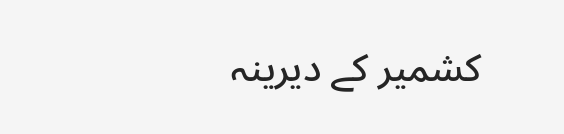کشمیر کے دیرینہ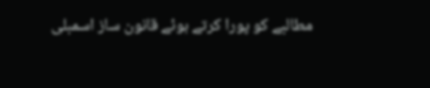مطالبے کو پورا کرتے ہوئے قانون ساز اسمبلی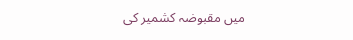میں مقبوضہ کشمیر کی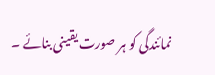نمائندگی کو ہر صورت یقینی بنائے ۔